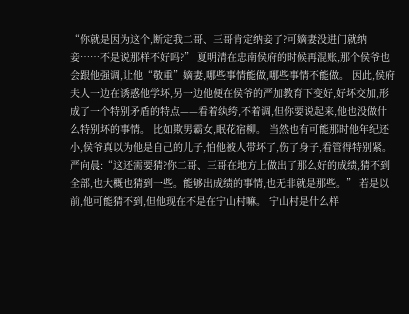“你就是因为这个,断定我二哥、三哥肯定纳妾了?可嫡妻没进门就纳妾……不是说那样不好吗?” 夏明清在忠南侯府的时候再混账,那个侯爷也会跟他强调,让他“敬重”嫡妻,哪些事情能做,哪些事情不能做。 因此,侯府夫人一边在诱惑他学坏,另一边他便在侯爷的严加教育下变好,好坏交加,形成了一个特别矛盾的特点——看着纨绔,不着调,但你要说起来,他也没做什么特别坏的事情。 比如欺男霸女,眠花宿柳。 当然也有可能那时他年纪还小,侯爷真以为他是自己的儿子,怕他被人带坏了,伤了身子,看管得特别紧。 严向晨:“这还需要猜?你二哥、三哥在地方上做出了那么好的成绩,猜不到全部,也大概也猜到一些。能够出成绩的事情,也无非就是那些。” 若是以前,他可能猜不到,但他现在不是在宁山村嘛。 宁山村是什么样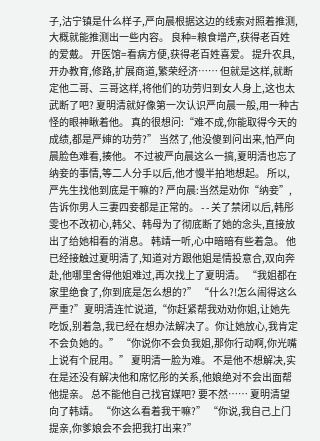子,沽宁镇是什么样子,严向晨根据这边的线索对照着推测,大概就能推测出一些内容。 良种=粮食增产,获得老百姓的爱戴。 开医馆=看病方便,获得老百姓喜爱。 提升农具,开办教育,修路,扩展商道,繁荣经济…… 但就是这样,就断定他二哥、三哥这样,将他们的功劳归到女人身上,这也太武断了吧? 夏明清就好像第一次认识严向晨一般,用一种古怪的眼神瞅着他。 真的很想问:“难不成,你能取得今天的成绩,都是严婶的功劳?” 当然了,他没傻到问出来,怕严向晨脸色难看,揍他。 不过被严向晨这么一搞,夏明清也忘了纳妾的事情,等二人分手以后,他才慢半拍地想起。 所以,严先生找他到底是干嘛的? 严向晨:当然是劝你“纳妾”,告诉你男人三妻四妾都是正常的。 - - 关了禁闭以后,韩彤雯也不改初心,韩父、韩母为了彻底断了她的念头,直接放出了给她相看的消息。 韩靖一听,心中暗暗有些着急。 他已经接触过夏明清了,知道对方跟他姐是情投意合,双向奔赴,他哪里舍得他姐难过,再次找上了夏明清。 “我姐都在家里绝食了,你到底是怎么想的?” “什么?!怎么闹得这么严重?”夏明清连忙说道,“你赶紧帮我劝劝你姐,让她先吃饭,别着急,我已经在想办法解决了。你让她放心,我肯定不会负她的。” “你说你不会负我姐,那你行动啊,你光嘴上说有个屁用。” 夏明清一脸为难。 不是他不想解决,实在是还没有解决他和席忆彤的关系,他娘绝对不会出面帮他提亲。 总不能他自己找官媒吧? 要不然…… 夏明清望向了韩靖。 “你这么看着我干嘛?” “你说,我自己上门提亲,你爹娘会不会把我打出来?”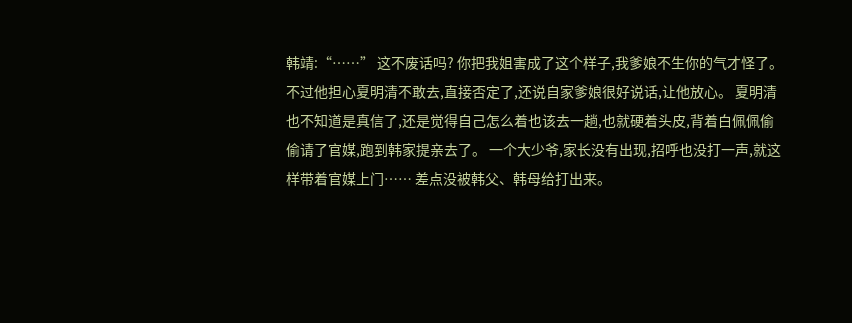韩靖:“……” 这不废话吗? 你把我姐害成了这个样子,我爹娘不生你的气才怪了。 不过他担心夏明清不敢去,直接否定了,还说自家爹娘很好说话,让他放心。 夏明清也不知道是真信了,还是觉得自己怎么着也该去一趟,也就硬着头皮,背着白佩佩偷偷请了官媒,跑到韩家提亲去了。 一个大少爷,家长没有出现,招呼也没打一声,就这样带着官媒上门…… 差点没被韩父、韩母给打出来。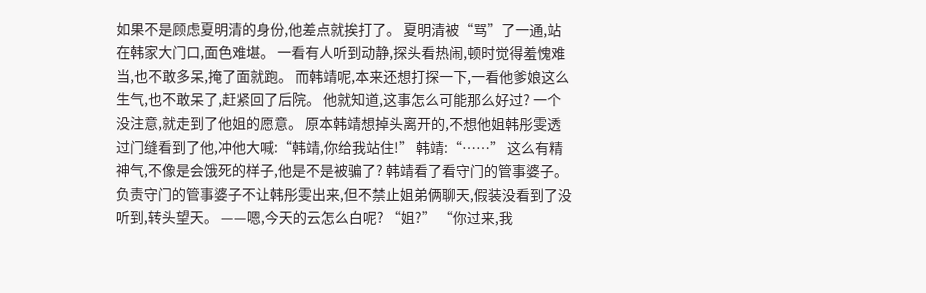如果不是顾虑夏明清的身份,他差点就挨打了。 夏明清被“骂”了一通,站在韩家大门口,面色难堪。 一看有人听到动静,探头看热闹,顿时觉得羞愧难当,也不敢多呆,掩了面就跑。 而韩靖呢,本来还想打探一下,一看他爹娘这么生气,也不敢呆了,赶紧回了后院。 他就知道,这事怎么可能那么好过? 一个没注意,就走到了他姐的愿意。 原本韩靖想掉头离开的,不想他姐韩彤雯透过门缝看到了他,冲他大喊:“韩靖,你给我站住!” 韩靖:“……” 这么有精神气,不像是会饿死的样子,他是不是被骗了? 韩靖看了看守门的管事婆子。 负责守门的管事婆子不让韩彤雯出来,但不禁止姐弟俩聊天,假装没看到了没听到,转头望天。 ——嗯,今天的云怎么白呢? “姐?” “你过来,我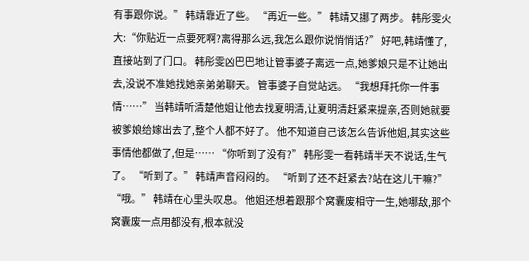有事跟你说。” 韩靖靠近了些。 “再近一些。” 韩靖又挪了两步。 韩彤雯火大:“你贴近一点要死啊?离得那么远,我怎么跟你说悄悄话?” 好吧,韩靖懂了,直接站到了门口。 韩彤雯凶巴巴地让管事婆子离远一点,她爹娘只是不让她出去,没说不准她找她亲弟弟聊天。 管事婆子自觉站远。 “我想拜托你一件事情……” 当韩靖听清楚他姐让他去找夏明清,让夏明清赶紧来提亲,否则她就要被爹娘给嫁出去了,整个人都不好了。 他不知道自己该怎么告诉他姐,其实这些事情他都做了,但是…… “你听到了没有?” 韩彤雯一看韩靖半天不说话,生气了。 “听到了。” 韩靖声音闷闷的。 “听到了还不赶紧去?站在这儿干嘛?” “哦。” 韩靖在心里头叹息。 他姐还想着跟那个窝囊废相守一生,她哪敌,那个窝囊废一点用都没有,根本就没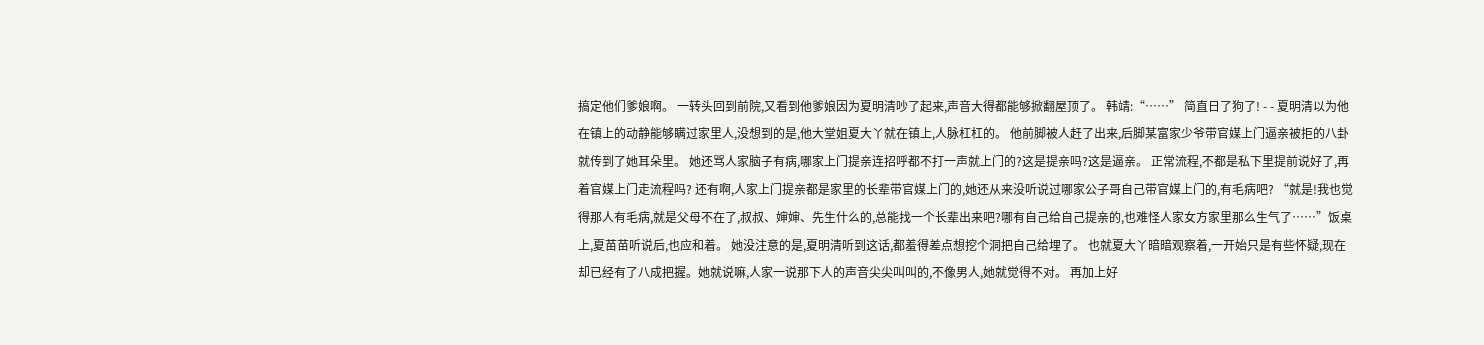搞定他们爹娘啊。 一转头回到前院,又看到他爹娘因为夏明清吵了起来,声音大得都能够掀翻屋顶了。 韩靖:“……” 简直日了狗了! - - 夏明清以为他在镇上的动静能够瞒过家里人,没想到的是,他大堂姐夏大丫就在镇上,人脉杠杠的。 他前脚被人赶了出来,后脚某富家少爷带官媒上门逼亲被拒的八卦就传到了她耳朵里。 她还骂人家脑子有病,哪家上门提亲连招呼都不打一声就上门的?这是提亲吗?这是逼亲。 正常流程,不都是私下里提前说好了,再着官媒上门走流程吗? 还有啊,人家上门提亲都是家里的长辈带官媒上门的,她还从来没听说过哪家公子哥自己带官媒上门的,有毛病吧? “就是!我也觉得那人有毛病,就是父母不在了,叔叔、婶婶、先生什么的,总能找一个长辈出来吧?哪有自己给自己提亲的,也难怪人家女方家里那么生气了……”饭桌上,夏苗苗听说后,也应和着。 她没注意的是,夏明清听到这话,都羞得差点想挖个洞把自己给埋了。 也就夏大丫暗暗观察着,一开始只是有些怀疑,现在却已经有了八成把握。她就说嘛,人家一说那下人的声音尖尖叫叫的,不像男人,她就觉得不对。 再加上好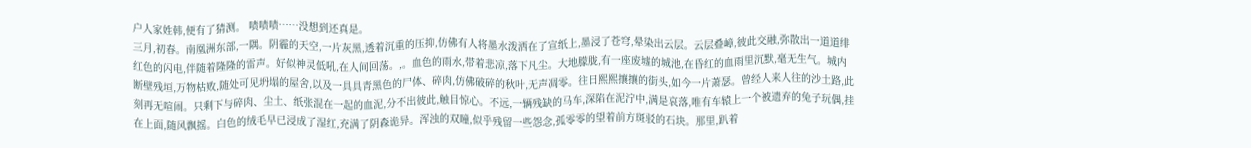户人家姓韩,便有了猜测。 啧啧啧……没想到还真是。
三月,初春。南凰洲东部,一隅。阴霾的天空,一片灰黑,透着沉重的压抑,仿佛有人将墨水泼洒在了宣纸上,墨浸了苍穹,晕染出云层。云层叠嶂,彼此交融,弥散出一道道绯红色的闪电,伴随着隆隆的雷声。好似神灵低吼,在人间回荡。,。血色的雨水,带着悲凉,落下凡尘。大地朦胧,有一座废墟的城池,在昏红的血雨里沉默,毫无生气。城内断壁残垣,万物枯败,随处可见坍塌的屋舍,以及一具具青黑色的尸体、碎肉,仿佛破碎的秋叶,无声凋零。往日熙熙攘攘的街头,如今一片萧瑟。曾经人来人往的沙土路,此刻再无喧闹。只剩下与碎肉、尘土、纸张混在一起的血泥,分不出彼此,触目惊心。不远,一辆残缺的马车,深陷在泥泞中,满是哀落,唯有车辕上一个被遗弃的兔子玩偶,挂在上面,随风飘摇。白色的绒毛早已浸成了湿红,充满了阴森诡异。浑浊的双瞳,似乎残留一些怨念,孤零零的望着前方斑驳的石块。那里,趴着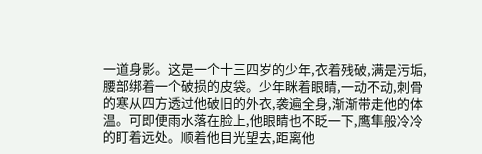一道身影。这是一个十三四岁的少年,衣着残破,满是污垢,腰部绑着一个破损的皮袋。少年眯着眼睛,一动不动,刺骨的寒从四方透过他破旧的外衣,袭遍全身,渐渐带走他的体温。可即便雨水落在脸上,他眼睛也不眨一下,鹰隼般冷冷的盯着远处。顺着他目光望去,距离他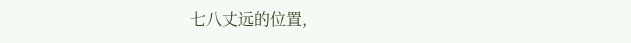七八丈远的位置,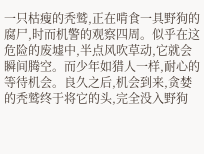一只枯瘦的秃鹫,正在啃食一具野狗的腐尸,时而机警的观察四周。似乎在这危险的废墟中,半点风吹草动,它就会瞬间腾空。而少年如猎人一样,耐心的等待机会。良久之后,机会到来,贪婪的秃鹫终于将它的头,完全没入野狗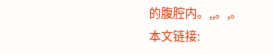的腹腔内。,,。,。
本文链接: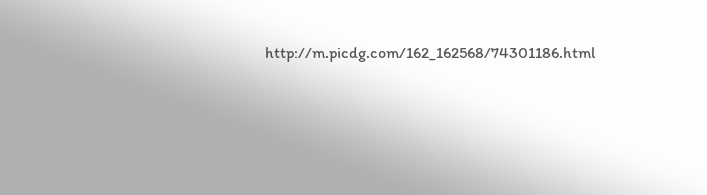http://m.picdg.com/162_162568/74301186.html